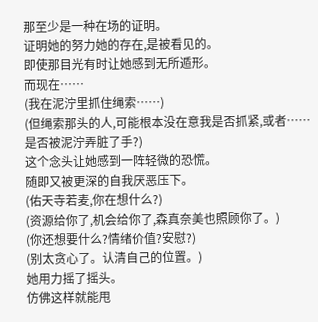那至少是一种在场的证明。
证明她的努力她的存在,是被看见的。
即使那目光有时让她感到无所遁形。
而现在……
(我在泥泞里抓住绳索……)
(但绳索那头的人,可能根本没在意我是否抓紧,或者……是否被泥泞弄脏了手?)
这个念头让她感到一阵轻微的恐慌。
随即又被更深的自我厌恶压下。
(佑天寺若麦,你在想什么?)
(资源给你了,机会给你了,森真奈美也照顾你了。)
(你还想要什么?情绪价值?安慰?)
(别太贪心了。认清自己的位置。)
她用力摇了摇头。
仿佛这样就能甩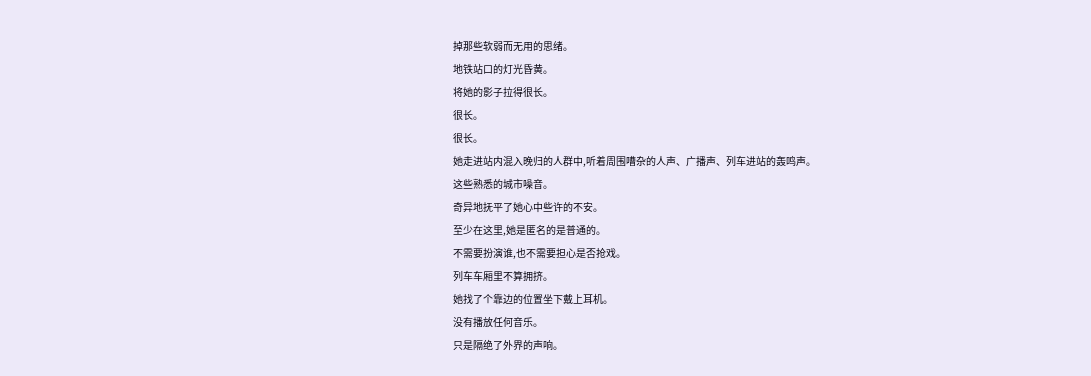掉那些软弱而无用的思绪。
地铁站口的灯光昏黄。
将她的影子拉得很长。
很长。
很长。
她走进站内混入晚归的人群中,听着周围嘈杂的人声、广播声、列车进站的轰鸣声。
这些熟悉的城市噪音。
奇异地抚平了她心中些许的不安。
至少在这里,她是匿名的是普通的。
不需要扮演谁,也不需要担心是否抢戏。
列车车厢里不算拥挤。
她找了个靠边的位置坐下戴上耳机。
没有播放任何音乐。
只是隔绝了外界的声响。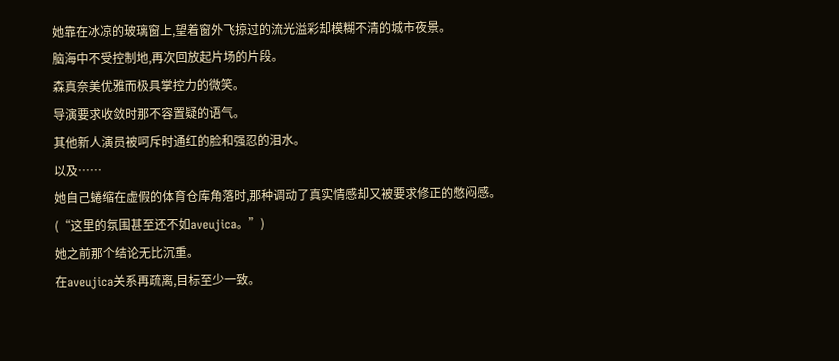她靠在冰凉的玻璃窗上,望着窗外飞掠过的流光溢彩却模糊不清的城市夜景。
脑海中不受控制地,再次回放起片场的片段。
森真奈美优雅而极具掌控力的微笑。
导演要求收敛时那不容置疑的语气。
其他新人演员被呵斥时通红的脸和强忍的泪水。
以及……
她自己蜷缩在虚假的体育仓库角落时,那种调动了真实情感却又被要求修正的憋闷感。
(“这里的氛围甚至还不如aveujica。”)
她之前那个结论无比沉重。
在aveujica关系再疏离,目标至少一致。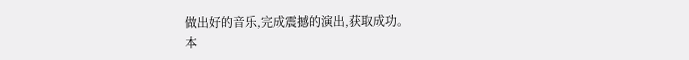做出好的音乐,完成震撼的演出,获取成功。
本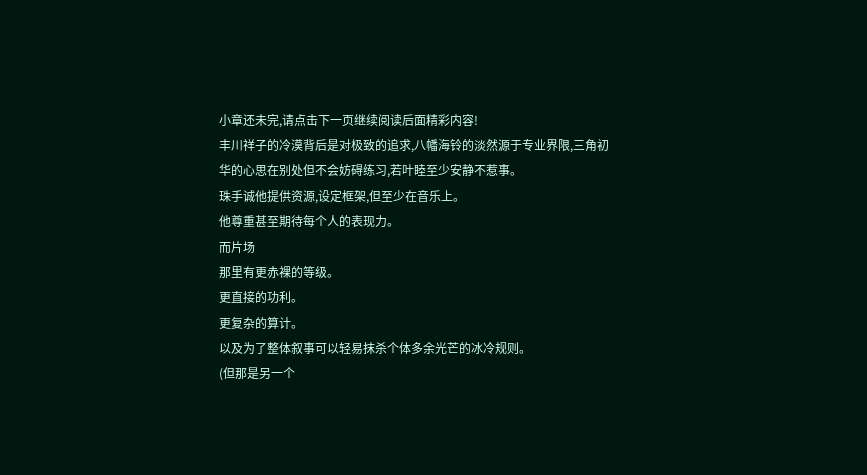小章还未完,请点击下一页继续阅读后面精彩内容!
丰川祥子的冷漠背后是对极致的追求,八幡海铃的淡然源于专业界限,三角初华的心思在别处但不会妨碍练习,若叶睦至少安静不惹事。
珠手诚他提供资源,设定框架,但至少在音乐上。
他尊重甚至期待每个人的表现力。
而片场
那里有更赤裸的等级。
更直接的功利。
更复杂的算计。
以及为了整体叙事可以轻易抹杀个体多余光芒的冰冷规则。
(但那是另一个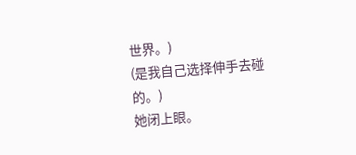世界。)
(是我自己选择伸手去碰的。)
她闭上眼。